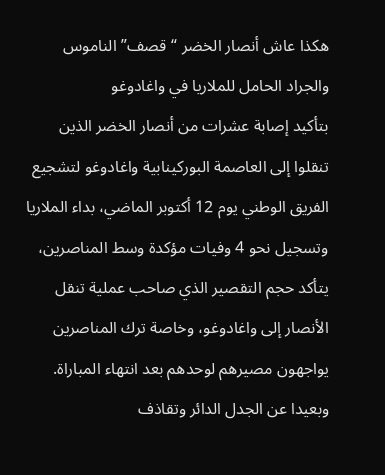هكذا عاش أنصار الخضر “قصف” الناموس والجراد الحامل للملاريا في واغادوغو
بتأكيد إصابة عشرات من أنصار الخضر الذين تنقلوا إلى العاصمة البوركينابية واغادوغو لتشجيع الفريق الوطني يوم 12 أكتوبر الماضي، بداء الملاريا وتسجيل نحو 4 وفيات مؤكدة وسط المناصرين، يتأكد حجم التقصير الذي صاحب عملية تنقل الأنصار إلى واغادوغو، وخاصة ترك المناصرين يواجهون مصيرهم لوحدهم بعد انتهاء المباراة.
وبعيدا عن الجدل الدائر وتقاذف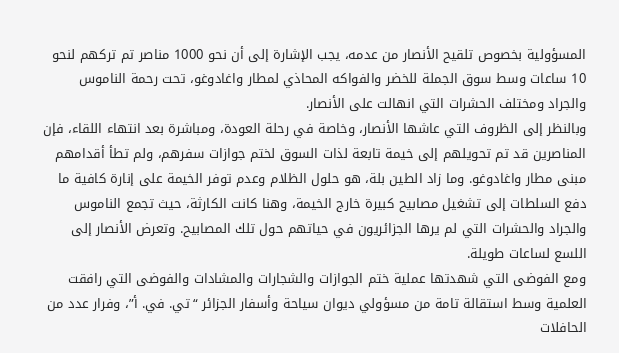المسؤولية بخصوص تلقيح الأنصار من عدمه، يجب الإشارة إلى أن نحو 1000 مناصر تم تركهم لنحو 10 ساعات وسط سوق الجملة للخضر والفواكه المحاذي لمطار واغادوغو، تحت رحمة الناموس والجراد ومختلف الحشرات التي انهالت على الأنصار.
وبالنظر إلى الظروف التي عاشها الأنصار، وخاصة في رحلة العودة، ومباشرة بعد انتهاء اللقاء، فإن المناصرين قد تم تحويلهم إلى خيمة تابعة لذات السوق لختم جوازات سفرهم، ولم تطأ أقدامهم مبنى مطار واغادوغو. وما زاد الطين بلة، هو حلول الظلام وعدم توفر الخيمة على إنارة كافية ما دفع السلطات إلى تشغيل مصابيح كبيرة خارج الخيمة، وهنا كانت الكارثة، حيث تجمع الناموس والجراد والحشرات التي لم يرها الجزائريون في حياتهم حول تلك المصابيح. وتعرض الأنصار إلى اللسع لساعات طويلة.
ومع الفوضى التي شهدتها عملية ختم الجوازات والشجارات والمشادات والفوضى التي رافقت العلمية وسط استقالة تامة من مسؤولي ديوان سياحة وأسفار الجزائر “تي. في. أ”، وفرار عدد من الحافلات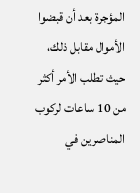المؤجرة بعد أن قبضوا الأموال مقابل ذلك، حيث تطلب الأمر أكثر من 10 ساعات لركوب المناصرين في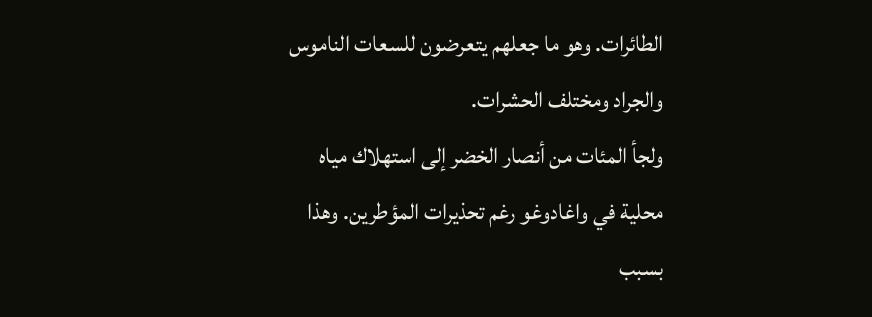الطائرات. وهو ما جعلهم يتعرضون للسعات الناموس والجراد ومختلف الحشرات.
ولجأ المئات من أنصار الخضر إلى استهلاك مياه محلية في واغادوغو رغم تحذيرات المؤطرين. وهذا بسبب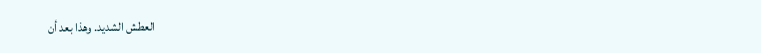العطش الشديد. وهذا بعد أن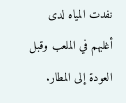نفدت المياه لدى أغلبهم في الملعب وقبل العودة إلى المطار.